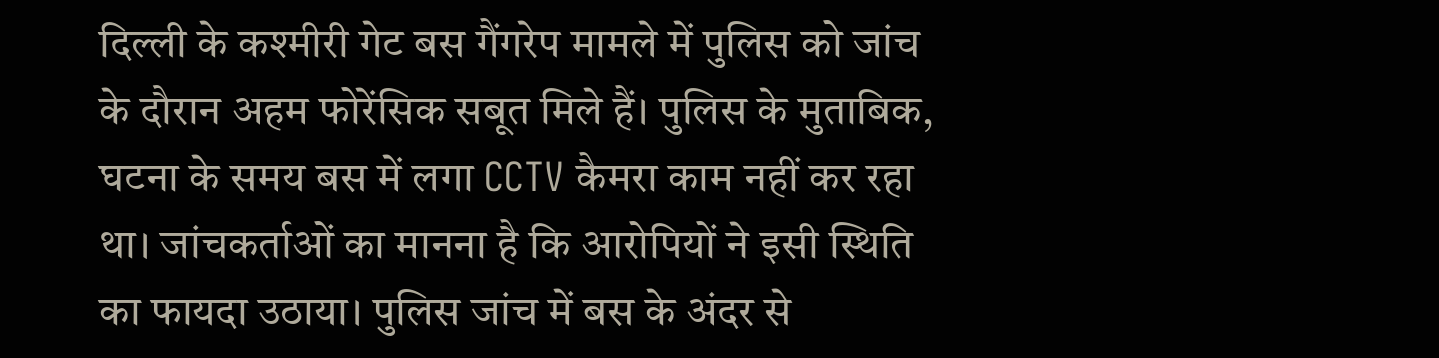दिल्ली के कश्मीरी गेट बस गैंगरेप मामले में पुलिस को जांच के दौरान अहम फोरेंसिक सबूत मिले हैं। पुलिस के मुताबिक, घटना के समय बस में लगा CCTV कैमरा काम नहीं कर रहा था। जांचकर्ताओं का मानना है कि आरोपियों ने इसी स्थिति का फायदा उठाया। पुलिस जांच में बस के अंदर से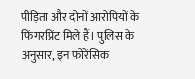पीड़िता और दोनों आरोपियों के फिंगरप्रिंट मिले हैं। पुलिस के अनुसार, इन फोरेंसिक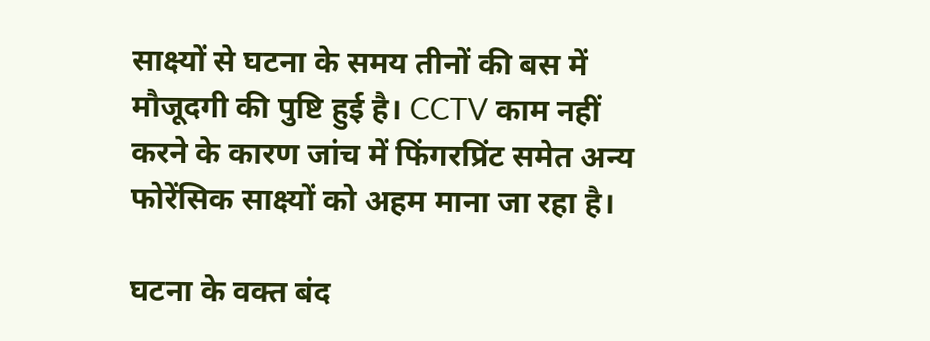साक्ष्यों से घटना के समय तीनों की बस में मौजूदगी की पुष्टि हुई है। CCTV काम नहीं करने के कारण जांच में फिंगरप्रिंट समेत अन्य फोरेंसिक साक्ष्यों को अहम माना जा रहा है।

घटना के वक्त बंद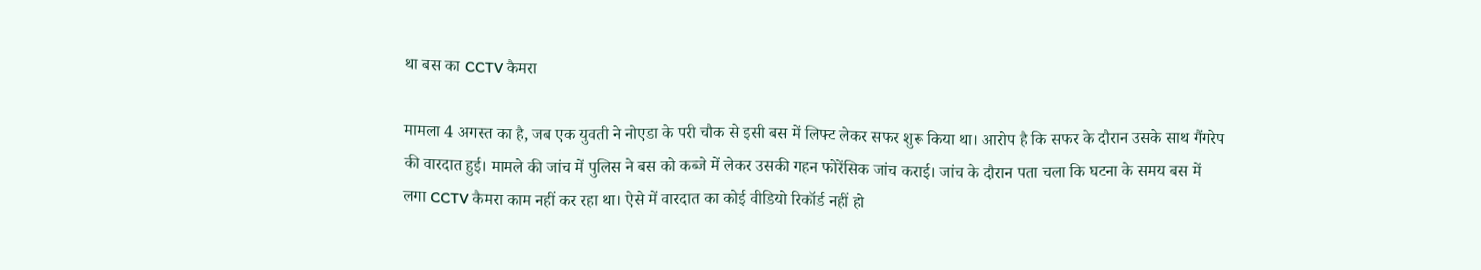था बस का CCTV कैमरा

मामला 4 अगस्त का है, जब एक युवती ने नोएडा के परी चौक से इसी बस में लिफ्ट लेकर सफर शुरू किया था। आरोप है कि सफर के दौरान उसके साथ गैंगरेप की वारदात हुई। मामले की जांच में पुलिस ने बस को कब्जे में लेकर उसकी गहन फोरेंसिक जांच कराई। जांच के दौरान पता चला कि घटना के समय बस में लगा CCTV कैमरा काम नहीं कर रहा था। ऐसे में वारदात का कोई वीडियो रिकॉर्ड नहीं हो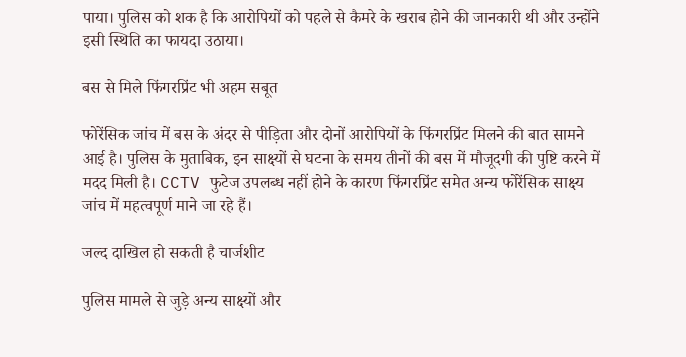पाया। पुलिस को शक है कि आरोपियों को पहले से कैमरे के खराब होने की जानकारी थी और उन्होंने इसी स्थिति का फायदा उठाया।

बस से मिले फिंगरप्रिंट भी अहम सबूत

फोरेंसिक जांच में बस के अंदर से पीड़िता और दोनों आरोपियों के फिंगरप्रिंट मिलने की बात सामने आई है। पुलिस के मुताबिक, इन साक्ष्यों से घटना के समय तीनों की बस में मौजूदगी की पुष्टि करने में मदद मिली है। CCTV फुटेज उपलब्ध नहीं होने के कारण फिंगरप्रिंट समेत अन्य फोरेंसिक साक्ष्य जांच में महत्वपूर्ण माने जा रहे हैं।

जल्द दाखिल हो सकती है चार्जशीट

पुलिस मामले से जुड़े अन्य साक्ष्यों और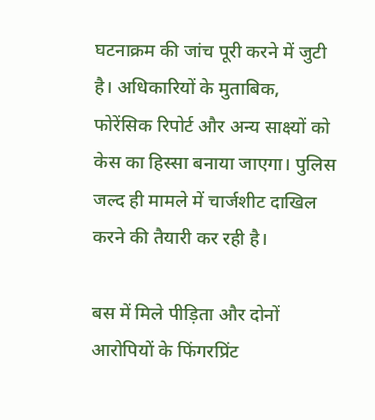घटनाक्रम की जांच पूरी करने में जुटी है। अधिकारियों के मुताबिक, फोरेंसिक रिपोर्ट और अन्य साक्ष्यों को केस का हिस्सा बनाया जाएगा। पुलिस जल्द ही मामले में चार्जशीट दाखिल करने की तैयारी कर रही है।

बस में मिले पीड़िता और दोनों आरोपियों के फिंगरप्रिंट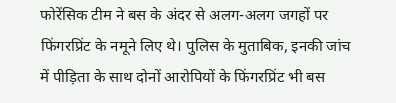फोरेंसिक टीम ने बस के अंदर से अलग-अलग जगहों पर फिंगरप्रिंट के नमूने लिए थे। पुलिस के मुताबिक, इनकी जांच में पीड़िता के साथ दोनों आरोपियों के फिंगरप्रिंट भी बस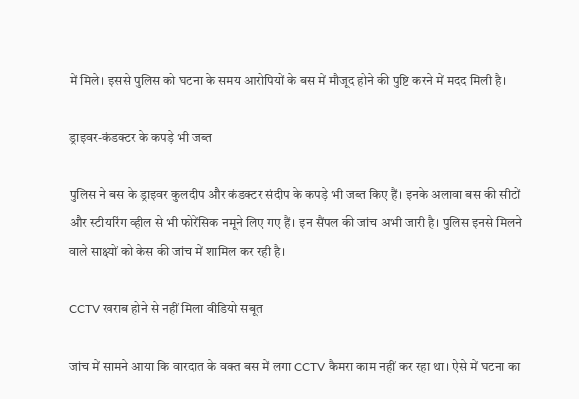में मिले। इससे पुलिस को घटना के समय आरोपियों के बस में मौजूद होने की पुष्टि करने में मदद मिली है।

ड्राइवर-कंडक्टर के कपड़े भी जब्त

पुलिस ने बस के ड्राइवर कुलदीप और कंडक्टर संदीप के कपड़े भी जब्त किए हैं। इनके अलावा बस की सीटों और स्टीयरिंग व्हील से भी फोरेंसिक नमूने लिए गए हैं। इन सैंपल की जांच अभी जारी है। पुलिस इनसे मिलने वाले साक्ष्यों को केस की जांच में शामिल कर रही है।

CCTV खराब होने से नहीं मिला वीडियो सबूत

जांच में सामने आया कि वारदात के वक्त बस में लगा CCTV कैमरा काम नहीं कर रहा था। ऐसे में घटना का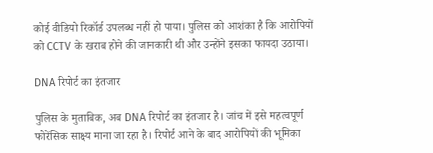कोई वीडियो रिकॉर्ड उपलब्ध नहीं हो पाया। पुलिस को आशंका है कि आरोपियों को CCTV के खराब होने की जानकारी थी और उन्होंने इसका फायदा उठाया।

DNA रिपोर्ट का इंतजार

पुलिस के मुताबिक, अब DNA रिपोर्ट का इंतजार है। जांच में इसे महत्वपूर्ण फोरेंसिक साक्ष्य माना जा रहा है। रिपोर्ट आने के बाद आरोपियों की भूमिका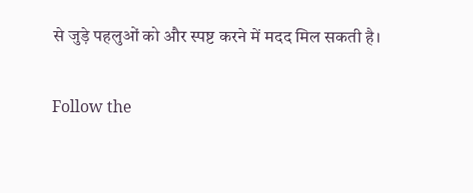से जुड़े पहलुओं को और स्पष्ट करने में मदद मिल सकती है।

Follow the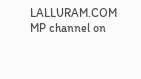LALLURAM.COM MP channel on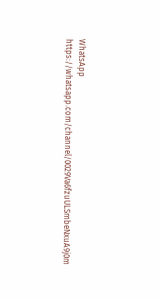WhatsApp
https://whatsapp.com/channel/0029Va6fzuULSmbeNxuA9j0m